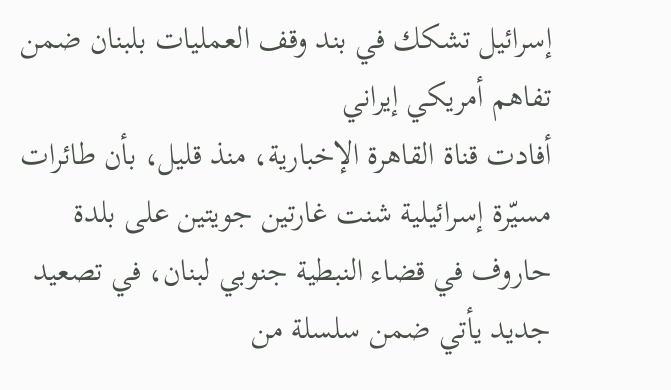إسرائيل تشكك في بند وقف العمليات بلبنان ضمن تفاهم أمريكي إيراني
أفادت قناة القاهرة الإخبارية، منذ قليل، بأن طائرات مسيّرة إسرائيلية شنت غارتين جويتين على بلدة حاروف في قضاء النبطية جنوبي لبنان، في تصعيد جديد يأتي ضمن سلسلة من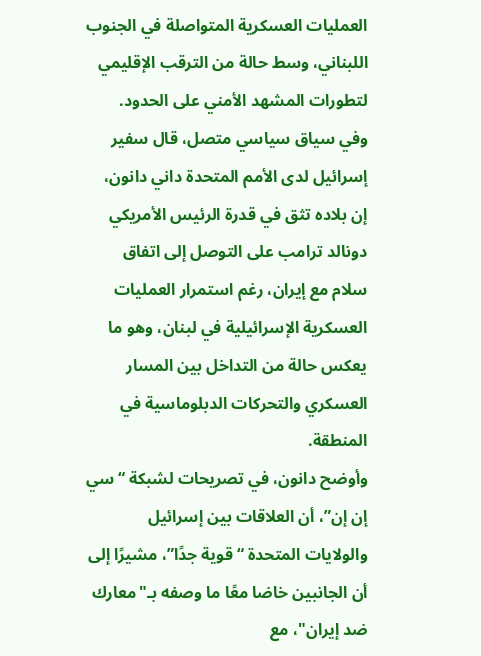العمليات العسكرية المتواصلة في الجنوب اللبناني، وسط حالة من الترقب الإقليمي لتطورات المشهد الأمني على الحدود.
وفي سياق سياسي متصل، قال سفير إسرائيل لدى الأمم المتحدة داني دانون، إن بلاده تثق في قدرة الرئيس الأمريكي دونالد ترامب على التوصل إلى اتفاق سلام مع إيران، رغم استمرار العمليات العسكرية الإسرائيلية في لبنان، وهو ما يعكس حالة من التداخل بين المسار العسكري والتحركات الدبلوماسية في المنطقة.
وأوضح دانون، في تصريحات لشبكة “سي إن إن”، أن العلاقات بين إسرائيل والولايات المتحدة “قوية جدًا”، مشيرًا إلى أن الجانبين خاضا معًا ما وصفه بـ"معارك ضد إيران"، مع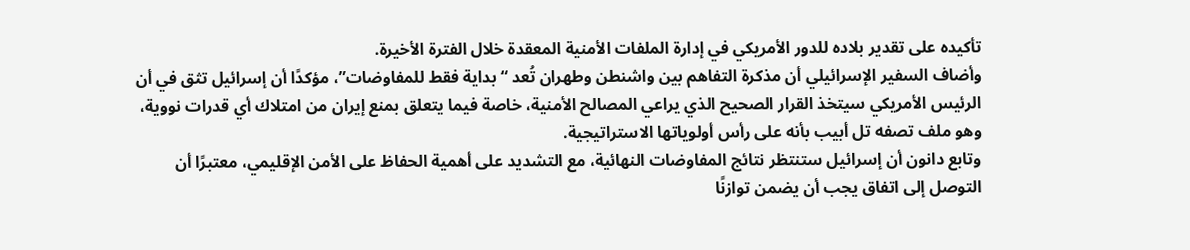تأكيده على تقدير بلاده للدور الأمريكي في إدارة الملفات الأمنية المعقدة خلال الفترة الأخيرة.
وأضاف السفير الإسرائيلي أن مذكرة التفاهم بين واشنطن وطهران تُعد “بداية فقط للمفاوضات”، مؤكدًا أن إسرائيل تثق في أن الرئيس الأمريكي سيتخذ القرار الصحيح الذي يراعي المصالح الأمنية، خاصة فيما يتعلق بمنع إيران من امتلاك أي قدرات نووية، وهو ملف تصفه تل أبيب بأنه على رأس أولوياتها الاستراتيجية.
وتابع دانون أن إسرائيل ستنتظر نتائج المفاوضات النهائية، مع التشديد على أهمية الحفاظ على الأمن الإقليمي، معتبرًا أن التوصل إلى اتفاق يجب أن يضمن توازنًا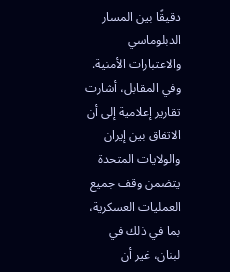دقيقًا بين المسار الدبلوماسي والاعتبارات الأمنية.
وفي المقابل، أشارت تقارير إعلامية إلى أن الاتفاق بين إيران والولايات المتحدة يتضمن وقف جميع العمليات العسكرية، بما في ذلك في لبنان، غير أن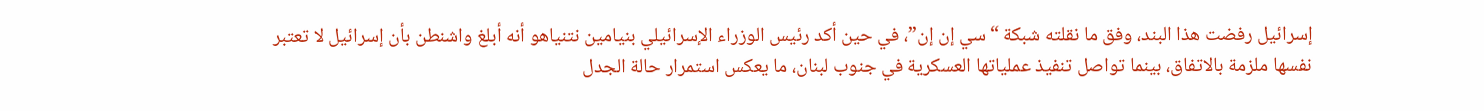إسرائيل رفضت هذا البند، وفق ما نقلته شبكة “سي إن إن”، في حين أكد رئيس الوزراء الإسرائيلي بنيامين نتنياهو أنه أبلغ واشنطن بأن إسرائيل لا تعتبر نفسها ملزمة بالاتفاق، بينما تواصل تنفيذ عملياتها العسكرية في جنوب لبنان، ما يعكس استمرار حالة الجدل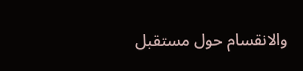والانقسام حول مستقبل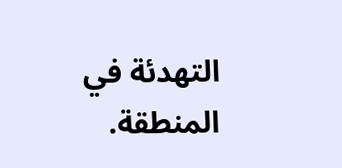التهدئة في المنطقة.